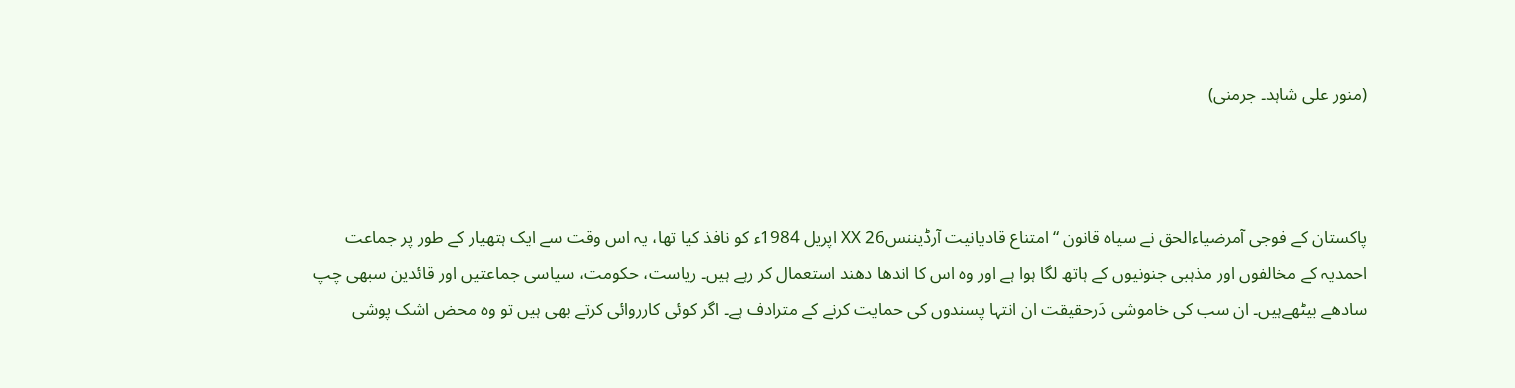(منور علی شاہد۔ جرمنی)



پاکستان کے فوجی آمرضیاءالحق نے سیاہ قانون “امتناع قادیانیت آرڈیننسXX 26 اپریل 1984ء کو نافذ کیا تھا، یہ اس وقت سے ایک ہتھیار کے طور پر جماعت احمدیہ کے مخالفوں اور مذہبی جنونیوں کے ہاتھ لگا ہوا ہے اور وہ اس کا اندھا دھند استعمال کر رہے ہیں۔ ریاست، حکومت، سیاسی جماعتیں اور قائدین سبھی چپ سادھے بیٹھےہیں۔ ان سب کی خاموشی دَرحقیقت ان انتہا پسندوں کی حمایت کرنے کے مترادف ہے۔ اگر کوئی کارروائی کرتے بھی ہیں تو وہ محض اشک پوشی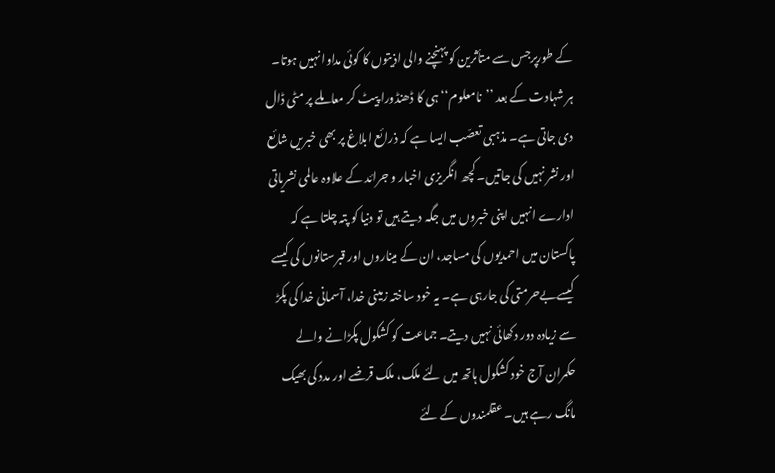کے طورپرجس سے متأثرین کو پہنچنے والی اذیتوں کا کوئی مداوا نہیں ہوتا۔ ہر شہادت کے بعد ’’نامعلوم‘‘ ہی کا ڈھنڈورا پیٹ کر معاملے پر مٹی ڈال دی جاتی ہے۔ مذہبی تعصّب ایسا ہے کہ ذرائع ابلاغ پر بھی خبریں شائع اور نشر نہیں کی جاتیں۔ کچھ انگریزی اخبار و جرائد کے علاوہ عالمی نشریاتی ادارے انہیں اپنی خبروں میں جگہ دیتے ہیں تو دنیا کو پتہ چلتا ہے کہ پاکستان میں احمدیوں کی مساجد، ان کے میناروں اور قبرستانوں کی کیسے کیسےبےحرمتی کی جارہی ہے۔ یہ خود ساختہ زمینی خدا، آسمانی خدا کی پکڑ سے زیادہ دور دکھائی نہیں دیتے۔ جماعت کو کشکول پکڑانے والے حکمران آج خود کشکول ہاتھ میں لئے ملک، ملک قرضے اور مدد کی بھیک مانگ رہے ہیں۔ عقلمندوں کے لئے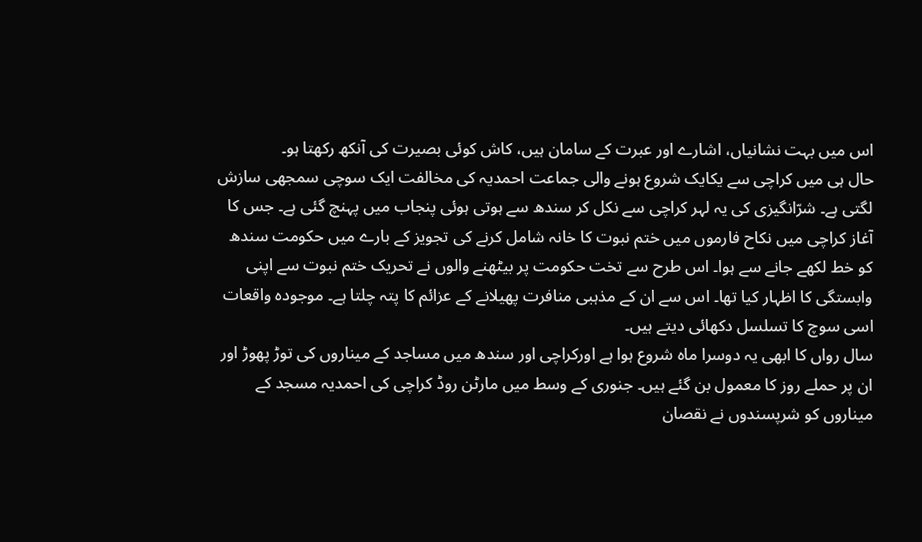اس میں بہت نشانیاں، اشارے اور عبرت کے سامان ہیں، کاش کوئی بصیرت کی آنکھ رکھتا ہو۔
حال ہی میں کراچی سے یکایک شروع ہونے والی جماعت احمدیہ کی مخالفت ایک سوچی سمجھی سازش لگتی ہے۔ شرّانگیزی کی یہ لہر کراچی سے نکل کر سندھ سے ہوتی ہوئی پنجاب میں پہنچ گئی ہے۔ جس کا آغاز کراچی میں نکاح فارموں میں ختم نبوت کا خانہ شامل کرنے کی تجویز کے بارے میں حکومت سندھ کو خط لکھے جانے سے ہوا۔ اس طرح سے تخت حکومت پر بیٹھنے والوں نے تحریک ختم نبوت سے اپنی وابستگی کا اظہار کیا تھا۔ اس سے ان کے مذہبی منافرت پھیلانے کے عزائم کا پتہ چلتا ہے۔ موجودہ واقعات اسی سوچ کا تسلسل دکھائی دیتے ہیں۔
سال رواں کا ابھی یہ دوسرا ماہ شروع ہوا ہے اورکراچی اور سندھ میں مساجد کے میناروں کی توڑ پھوڑ اور ان پر حملے روز کا معمول بن گئے ہیں۔ جنوری کے وسط میں مارٹن روڈ کراچی کی احمدیہ مسجد کے میناروں کو شرپسندوں نے نقصان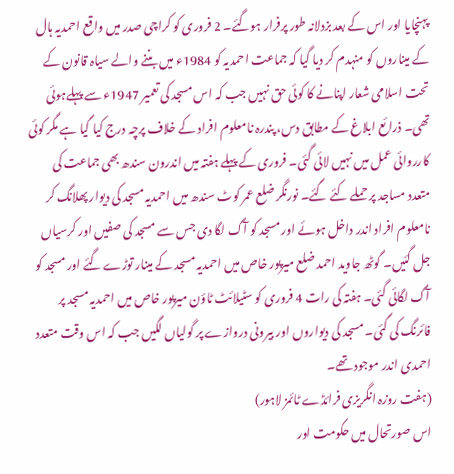پہنچایا اور اس کے بعد بزدلانہ طور پرفرار ہوگئے۔ 2 فروری کو کراچی صدر میں واقع احمدیہ ہال کے میناروں کو منہدم کر دیا گیا کہ جماعت احمدیہ کو 1984ء میں بننے والے سیاہ قانون کے تحت اسلامی شعار اپنانے کا کوئی حق نہیں جب کہ اس مسجد کی تعمیر 1947ء سے پہلےہوئی تھی۔ ذرائع ابلاغ کے مطابق دس، پندرہ نامعلوم افراد کے خلاف پرچہ درج کیا گیا ہے مگر کوئی کارروائی عمل میں نہیں لائی گئی۔ فروری کے پہلے ہفتہ میں اندرون سندھ بھی جماعت کی متعدد مساجد پر حملے کئے گئے۔ نورنگر ضلع عمر کوٹ سندھ میں احمدیہ مسجد کی دیوار پھلانگ کر نامعلوم افراد اندر داخل ہوئے اور مسجد کو آگ لگا دی جس سے مسجد کی صفیں اور کرسیاں جل گئیں۔ گوٹھ جاوید احمد ضلع میرپور خاص میں احمدیہ مسجد کے مینار توڑے گئے اور مسجد کو آگ لگائی گئی۔ ہفتہ کی رات 4 فروری کو سٹیلائٹ ٹاؤن میرپور خاص میں احمدیہ مسجد پر فائرنگ کی گئی۔ مسجد کی دیواروں اور بیرونی دروازے پر گولیاں لگیں جب کہ اس وقت متعدد احمدی اندر موجود تھے۔
(ہفت روزہ انگریزی فرائڈے ٹائمز لاہور)
اس صورتحال میں حکومت اور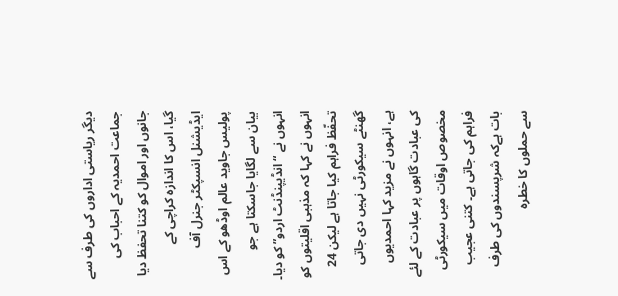دیگر ریاستی اداروں کی طرف سے جماعت احمدیہ کے احباب کی جانوں اور اموال کو کتنا تحفظ دیا گیا، اس کا اندازہ کراچی کے ایڈیشنل انسپکٹر جنرل آف پولیس جاوید عالم اوڈھو کے اس بیان سے لگایا جاسکتا ہے جو انہوں نے “انڈیپنڈنٹ اردو” کو دیا۔ انہوں نے کہا کہ مذہبی اقلیتوں کو تحفّظ فراہم کیا جاتا ہے لیکن 24 گھنٹے سیکورٹی نہیں دی جاتی ہے، انہوں نے مزید کہا احمدیوں کی عبادت گاہوں پر عبادت کے لئے مخصوص اوقات میں سیکورٹی فراہم کی جاتی ہے۔ کتنی عجیب بات ہےکہ شرپسندوں کی طرف سے حملوں کا خطرہ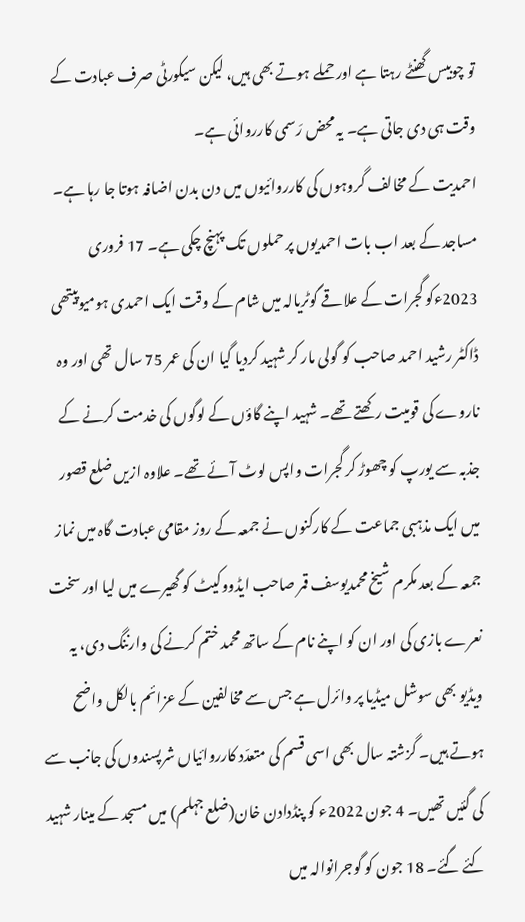تو چوبیس گھنٹے رہتا ہے اور حملے ہوتے بھی ہیں، لیکن سیکورٹی صرف عبادت کے وقت ہی دی جاتی ہے۔ یہ محض رَسمی کارروائی ہے۔
احمدیت کے مخالف گروہوں کی کارروائیوں میں دن بدن اضافہ ہوتا جا رہا ہے۔ مساجد کے بعد اب بات احمدیوں پر حملوں تک پہنچ چکی ہے۔ 17 فروری 2023ءکو گجرات کے علاقے گوٹریالہ میں شام کے وقت ایک احمدی ہومیوپیتھی ڈاکٹر رشید احمد صاحب کو گولی مار کر شہید کردیا گیا ان کی عمر 75 سال تھی اور وہ ناروے کی قومیت رکھتے تھے۔ شہید اپنے گاؤں کے لوگوں کی خدمت کرنے کے جذبہ سے یورپ کو چھوڑ کر گجرات واپس لوٹ آئے تھے۔ علاوہ ازیں ضلع قصور میں ایک مذہبی جماعت کے کارکنوں نے جمعہ کے روز مقامی عبادت گاہ میں نماز جمعہ کے بعد مکرم شیخ محمدیوسف قمر صاحب ایڈووکیٹ کو گھیرے میں لیا اور سخت نعرے بازی کی اور ان کو اپنے نام کے ساتھ محمد ختم کرنے کی وارننگ دی، یہ ویڈیو بھی سوشل میڈیا پر وائرل ہے جس سے مخالفین کے عزائم بالکل واضح ہوتے ہیں۔ گزشتہ سال بھی اسی قسم کی متعدّد کارروائیاں شرپسندوں کی جانب سے کی گئیں تھیں۔ 4 جون 2022ء کو پنڈدادن خان(ضلع جہلم) میں مسجد کے مینار شہید کئے گئے۔ 18 جون کو گوجرانوالہ میں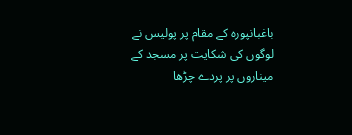باغبانپورہ کے مقام پر پولیس نے لوگوں کی شکایت پر مسجد کے میناروں پر پردے چڑھا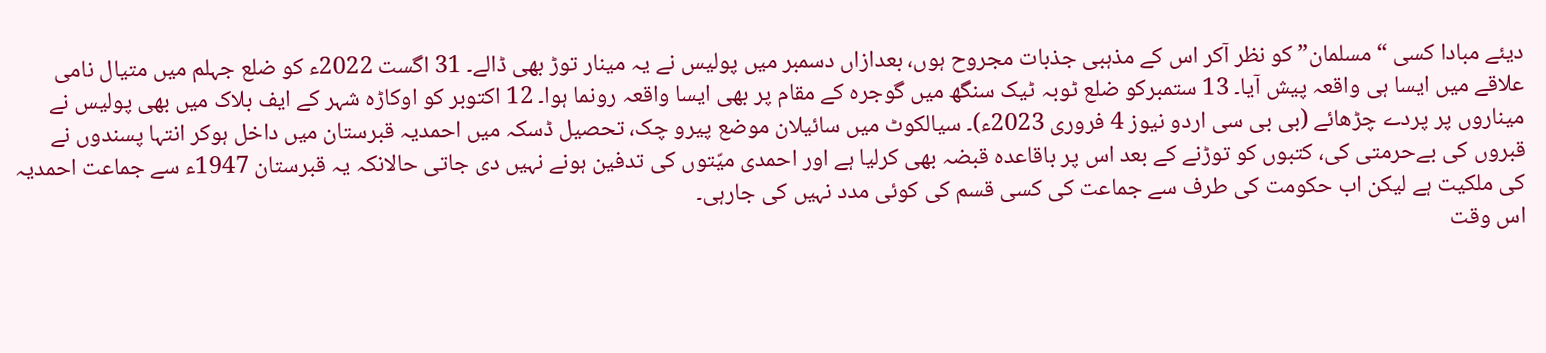دیئے مبادا کسی “مسلمان” کو نظر آکر اس کے مذہبی جذبات مجروح ہوں، بعدازاں دسمبر میں پولیس نے یہ مینار توڑ بھی ڈالے۔ 31 اگست 2022ء کو ضلع جہلم میں متیال نامی علاقے میں ایسا ہی واقعہ پیش آیا۔ 13 ستمبرکو ضلع ٹوبہ ٹیک سنگھ میں گوجرہ کے مقام پر بھی ایسا واقعہ رونما ہوا۔ 12 اکتوبر کو اوکاڑہ شہر کے ایف بلاک میں بھی پولیس نے میناروں پر پردے چڑھائے (بی بی سی اردو نیوز 4 فروری 2023ء)۔ سیالکوٹ میں سائیلان موضع پیرو چک، تحصیل ڈسکہ میں احمدیہ قبرستان میں داخل ہوکر انتہا پسندوں نے قبروں کی بےحرمتی کی، کتبوں کو توڑنے کے بعد اس پر باقاعدہ قبضہ بھی کرلیا ہے اور احمدی میّتوں کی تدفین ہونے نہیں دی جاتی حالانکہ یہ قبرستان 1947ء سے جماعت احمدیہ کی ملکیت ہے لیکن اب حکومت کی طرف سے جماعت کی کسی قسم کی کوئی مدد نہیں کی جارہی۔
اس وقت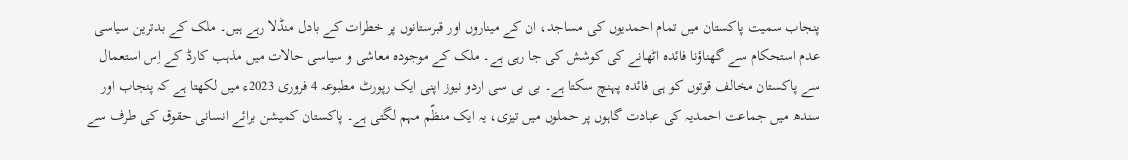پنجاب سمیت پاکستان میں تمام احمدیوں کی مساجد، ان کے میناروں اور قبرستانوں پر خطرات کے بادل منڈلا رہے ہیں۔ ملک کے بدترین سیاسی عدم استحکام سے گھناؤنا فائدہ اٹھانے کی کوشش کی جا رہی ہے۔ ملک کے موجودہ معاشی و سیاسی حالات میں مذہب کارڈ کے اِس استعمال سے پاکستان مخالف قوتوں کو ہی فائدہ پہنچ سکتا ہے۔ بی بی سی اردو نیوز اپنی ایک رپورٹ مطبوعہ 4 فروری 2023ء میں لکھتا ہے کہ پنجاب اور سندھ میں جماعت احمدیہ کی عبادت گاہوں پر حملوں میں تیزی، یہ ایک منظّم مہم لگتی ہے۔ پاکستان کمیشن برائے انسانی حقوق کی طرف سے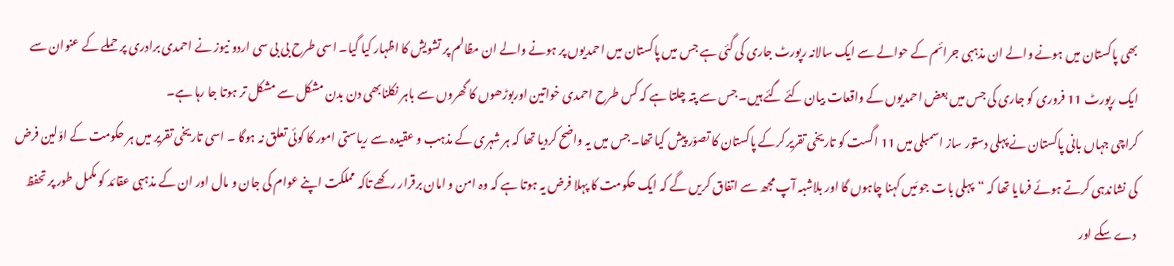بھی پاکستان میں ہونے والے ان مذہبی جرائم کے حوالے سے ایک سالانہ رپورٹ جاری کی گئی ہے جس میں پاکستان میں احمدیوں پر ہونے والے ان مظالم پر تشویش کا اظہار کیا گیا۔ اسی طرح بی بی سی اردو نیوز نے احمدی برادری پر حملے کے عنوان سے ایک رپورٹ 11 فروری کو جاری کی جس میں بعض احمدیوں کے واقعات بیان کئے گئے ہیں۔ جس سے پتہ چلتا ہے کہ کس طرح احمدی خواتین اوربوڑھوں کا گھروں سے باہر نکلنابھی دن بدن مشکل سے مشکل تر ہوتا جا رہا ہے۔
کراچی جہاں بانی پاکستان نے پہلی دستور ساز اسمبلی میں 11 اگست کو تاریخی تقریر کرکے پاکستان کا تصوّر پیش کیا تھا۔ جس میں یہ واضح کردیا تھا کہ ہر شہری کے مذہب و عقیدہ سے ریاستی امور کا کوئی تعلق نہ ہوگا ۔ اسی تاریخی تقریر میں ہر حکومت کے اوّلین فرض کی نشاندہی کرتے ہوئے فرمایا تھا کہ “پہلی بات جو مَیں کہنا چاہوں گا اور بلاشبہ آپ مجھ سے اتفاق کریں گے کہ ایک حکومت کا پہلا فرض یہ ہوتا ہے کہ وہ امن و امان برقرار رکھے تاکہ مملکت اپنے عوام کی جان و مال اور ان کے مذہبی عقائد کو مکمل طور پر تحفظ دے سکے اور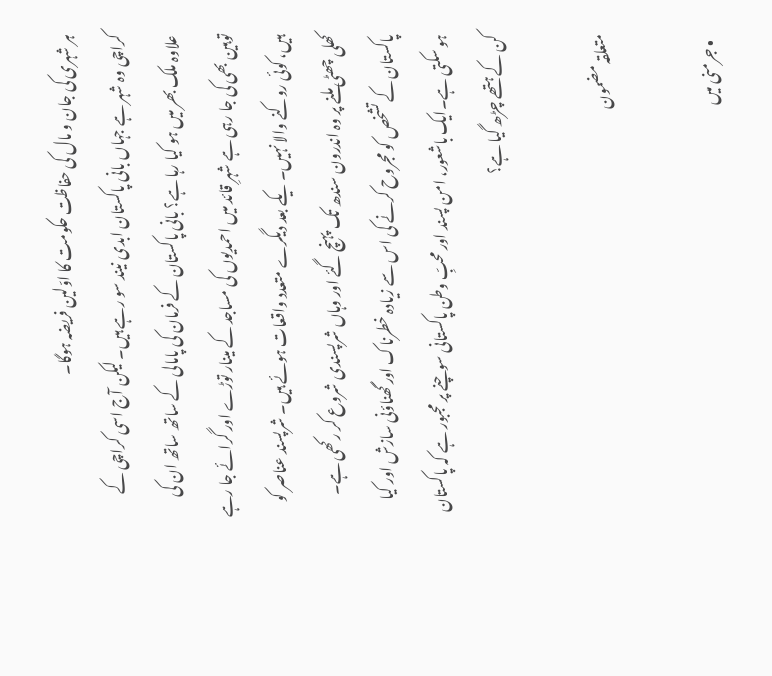ہر شہری کی جان و مال کی حفاظت حکومت کا اوّلین فریضہ ہوگا۔
کراچی وہ شہر ہے جہاں بانی پاکستان ابدی نیند سو رہے ہیں۔ لیکن آج اسی کراچی کے علاوہ ملک بھر میں ہو کیا رہا ہے؟ بانی پاکستان کے فرمان کی پامالی کے ساتھ ساتھ ان کی توہین بھی کی جا رہی ہے شہرِ قائد میں احمدیوں کی مساجد کے مینار توڑے اور گرائے جا رہے ہیں، کوئی روکنے والا نہیں۔ یکے بعد دیگرے متعدد واقعات ہوئے ہیں۔ شرپسند عناصر کو کھلی چھٹی ملنے پر وہ اندرون سندھ تک پہنچ گئے اور وہاں شرپسندی شروع کر رکھی ہے۔ پاکستان کے تشخص کو مجروح کرنے کی اس سے زیادہ خطرناک اور گھناؤنی سازش اور کیا ہو سکتی ہے۔ایک باشعور، امن پسند اور محبِّ وطن پاکستانی سوچنے پر مجبور ہے کہ پاکستان کن کے ہتھے چڑھ گیا ہے؟

متعلقہ مضمون

  • جرمنی میں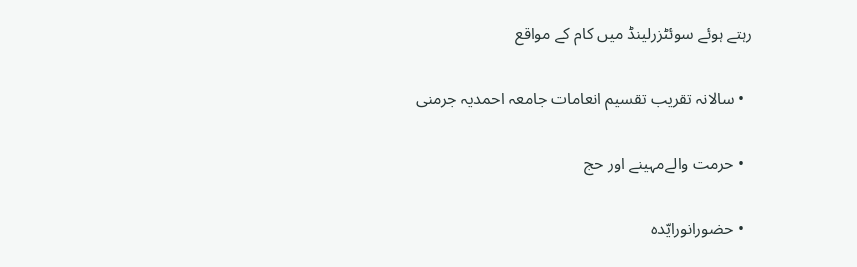رہتے ہوئے سوئٹزرلینڈ میں کام کے مواقع

  • سالانہ تقریب تقسیم انعامات جامعہ احمدیہ جرمنی

  • حرمت والےمہینے اور حج

  • حضورانورایّدہ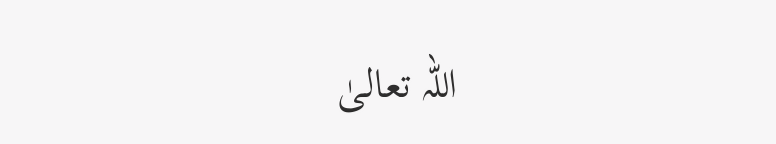اللہ تعالیٰ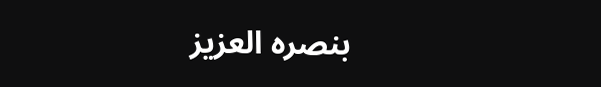بنصرہ العزیز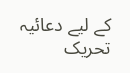کے لیے دعائیہ تحریک